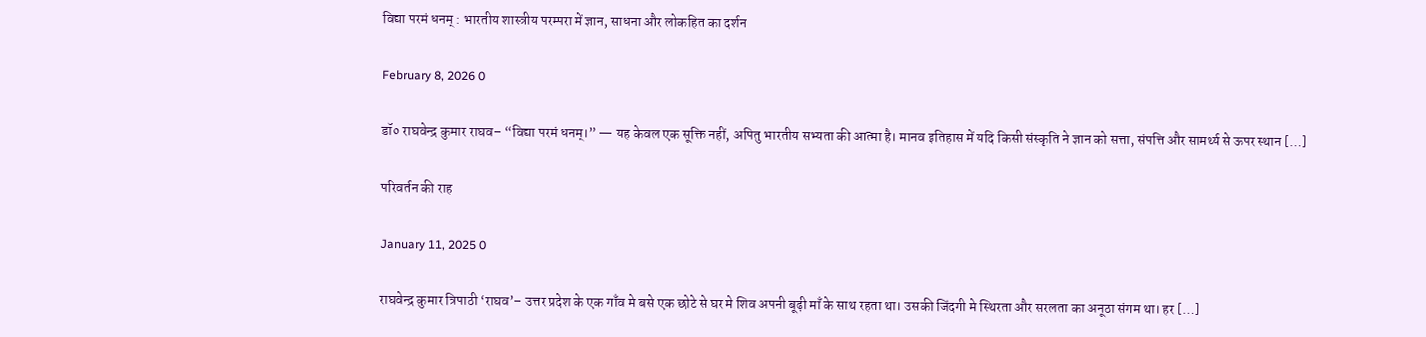विद्या परमं धनम् : भारतीय शास्त्रीय परम्परा में ज्ञान, साधना और लोकहित का दर्शन

February 8, 2026 0

डॉ० राघवेन्द्र कुमार राघव– “विद्या परमं धनम्।” — यह केवल एक सूक्ति नहीं, अपितु भारतीय सभ्यता की आत्मा है। मानव इतिहास में यदि किसी संस्कृति ने ज्ञान को सत्ता, संपत्ति और सामर्थ्य से ऊपर स्थान […]

परिवर्तन की राह

January 11, 2025 0

राघवेन्द्र कुमार त्रिपाठी ‘राघव’– उत्तर प्रदेश के एक गाँव मे बसे एक छोटे से घर मे शिव अपनी बूढ़ी माँ के साथ रहता था। उसकी जिंदगी मे स्थिरता और सरलता का अनूठा संगम था। हर […]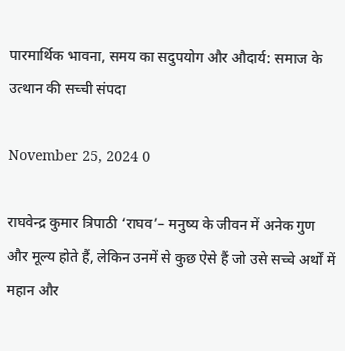पारमार्थिक भावना, समय का सदुपयोग और औदार्य: समाज के उत्थान की सच्ची संपदा

November 25, 2024 0

राघवेन्द्र कुमार त्रिपाठी ‘राघव’– मनुष्य के जीवन में अनेक गुण और मूल्य होते हैं, लेकिन उनमें से कुछ ऐसे हैं जो उसे सच्चे अर्थों में महान और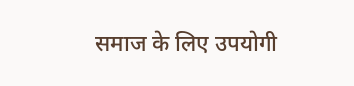समाज के लिए उपयोगी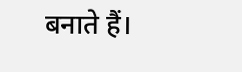बनाते हैं।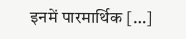इनमें पारमार्थिक […]